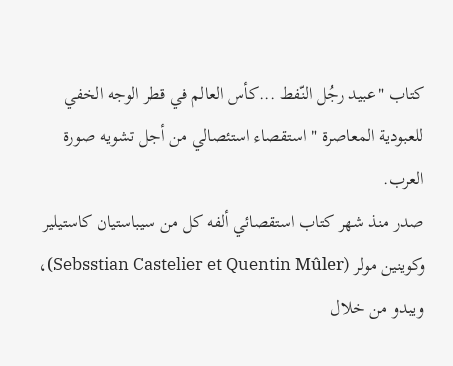كتاب "عبيد رجُل النّفط ...كأس العالم في قطر الوجه الخفي للعبودية المعاصرة " استقصاء استئصالي من أجل تشويه صورة العرب.
صدر منذ شهر كتاب استقصائي ألفه كل من سيباستيان كاستيلير وكوينين مولر (Sebsstian Castelier et Quentin Mûler)، ويبدو من خلال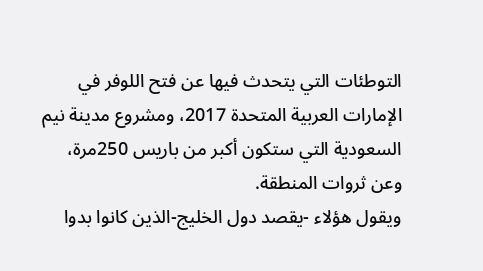التوطئات التي يتحدث فيها عن فتح اللوفر في الإمارات العربية المتحدة 2017، ومشروع مدينة نيم السعودية التي ستكون أكبر من باريس 250مرة، وعن ثروات المنطقة.
ويقول هؤلاء -يقصد دول الخليج-الذين كانوا بدوا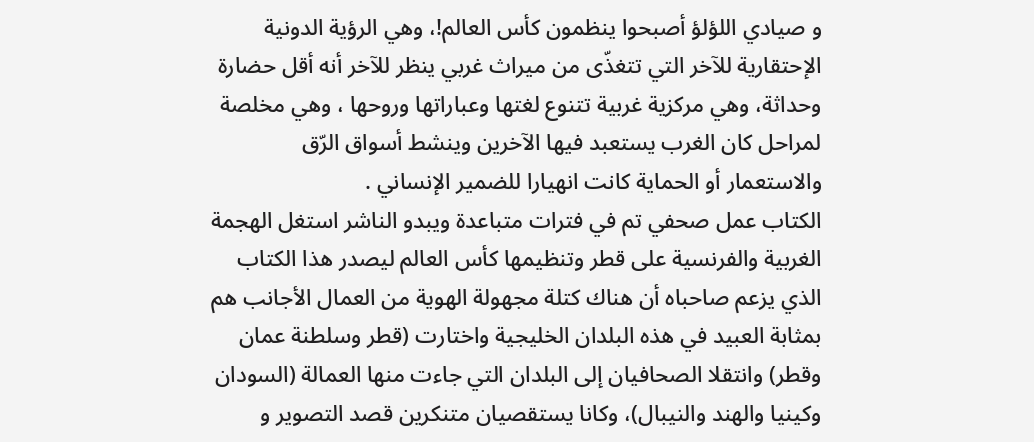و صيادي اللؤلؤ أصبحوا ينظمون كأس العالم!، وهي الرؤية الدونية الإحتقارية للآخر التي تتغذّى من ميراث غربي ينظر للآخر أنه أقل حضارة وحداثة، وهي مركزية غربية تتنوع لغتها وعباراتها وروحها ، وهي مخلصة لمراحل كان الغرب يستعبد فيها الآخرين وينشط أسواق الرّق والاستعمار أو الحماية كانت انهيارا للضمير الإنساني .
الكتاب عمل صحفي تم في فترات متباعدة ويبدو الناشر استغل الهجمة الغربية والفرنسية على قطر وتنظيمها كأس العالم ليصدر هذا الكتاب الذي يزعم صاحباه أن هناك كتلة مجهولة الهوية من العمال الأجانب هم بمثابة العبيد في هذه البلدان الخليجية واختارت (قطر وسلطنة عمان وقطر) وانتقلا الصحافيان إلى البلدان التي جاءت منها العمالة (السودان وكينيا والهند والنيبال)، وكانا يستقصيان متنكرين قصد التصوير و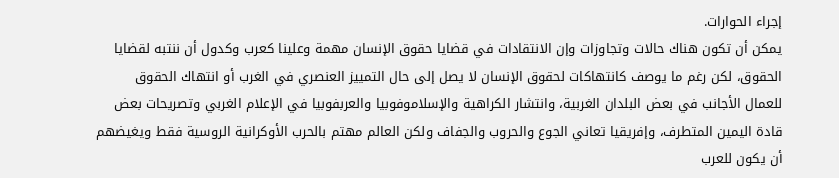إجراء الحوارات.
يمكن أن تكون هناك حالات وتجاوزات وإن الانتقادات في قضايا حقوق الإنسان مهمة وعلينا كعرب وكدول أن ننتبه لقضايا الحقوق، لكن رغم ما يوصف كانتهاكات لحقوق الإنسان لا يصل إلى حال التمييز العنصري في الغرب أو انتهاك الحقوق للعمال الأجانب في بعض البلدان الغربية، وانتشار الكراهية والإسلاموفوبيا والعربفوبيا في الإعلام الغربي وتصريحات بعض قادة اليمين المتطرف، وإفريقيا تعاني الجوع والحروب والجفاف ولكن العالم مهتم بالحرب الأوكرانية الروسية فقط ويغيضهم أن يكون للعرب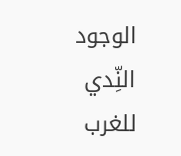الوجود النِّدي للغرب